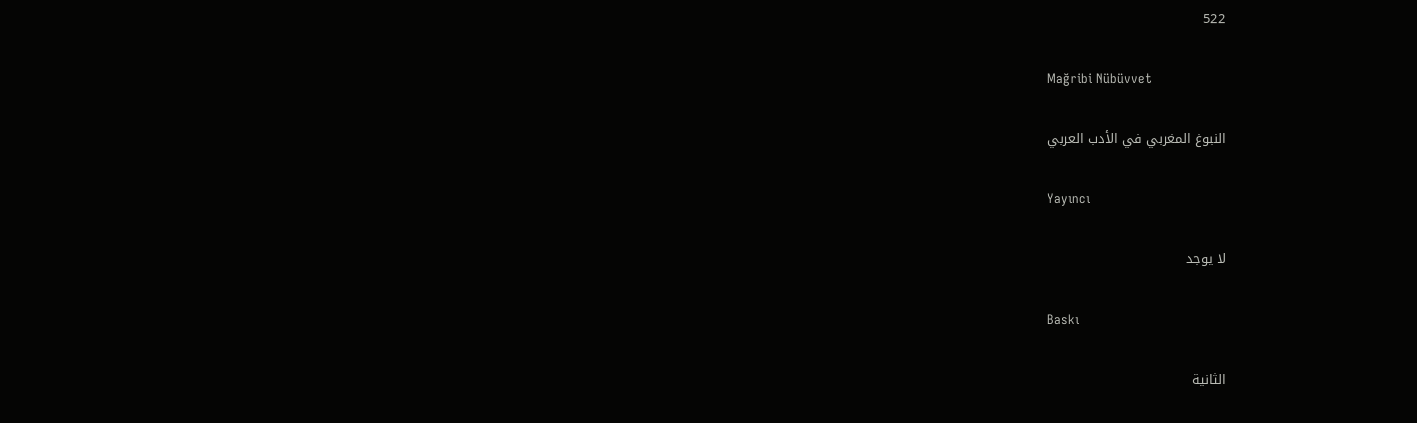522

Mağribi Nübüvvet

النبوغ المغربي في الأدب العربي

Yayıncı

لا يوجد

Baskı

الثانية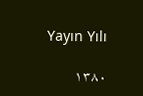Yayın Yılı

١٣٨٠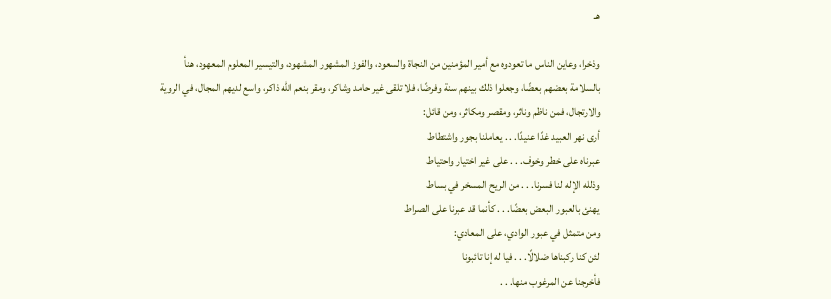هـ

وذخرا، وعاين الناس ما تعودوه مع أمير المؤمنين من النجاة والسعود، والفوز المشهور المشهود، والتيسير المعلوم المعهود، هنأ بالسلامة بعضهم بعضًا، وجعلوا ذلك بينهم سنة وفرضًا، فلا تلقى غير حامد وشاكر، ومقر بنعم الله ذاكر، واسع لديهم المجال، في الروية والارتجال، فمن ناظم وناثر، ومقصر ومكاثر، ومن قائل:
أرى نهر العبيد غدًا عنيدًا. . . يعاملنا بجور واشتطاط
عبرناه على خطر وخوف. . . على غير اختيار واحتياط
وذلله الإله لنا فسرنا. . . من الريح المسخر في بساط
يهنئ بالعبور البعض بعضًا. . . كأنما قد عبرنا على الصراط
ومن متمثل في عبور الوادي، على المعادي:
لئن كنا ركبناها ضلالًا. . . فيا له إنا تائبونا
فأخرجنا عن المرغوب منها. . .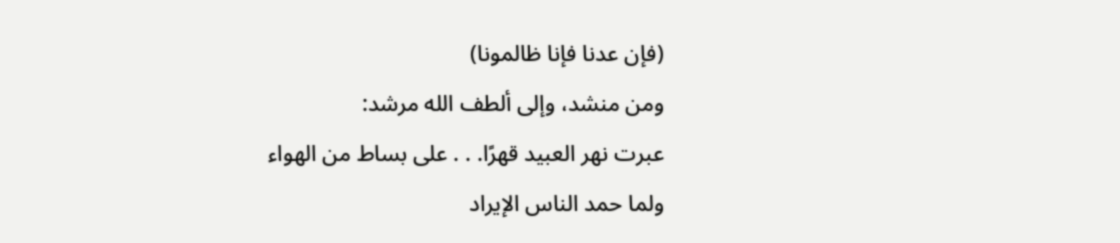(فإن عدنا فإنا ظالمونا)
ومن منشد، وإلى ألطف الله مرشد:
عبرت نهر العبيد قهرًا. . . على بساط من الهواء
ولما حمد الناس الإيراد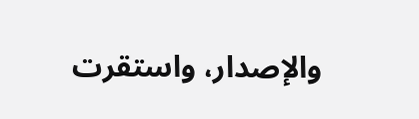والإصدار، واستقرت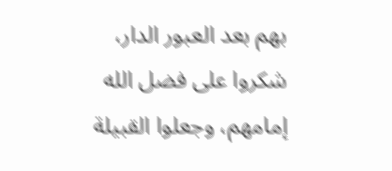بهم بعد العبور الدار، شكروا على فضل الله إمامهم، وجعلوا القبيلة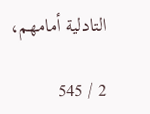التادلية أمامهم،

2 / 545